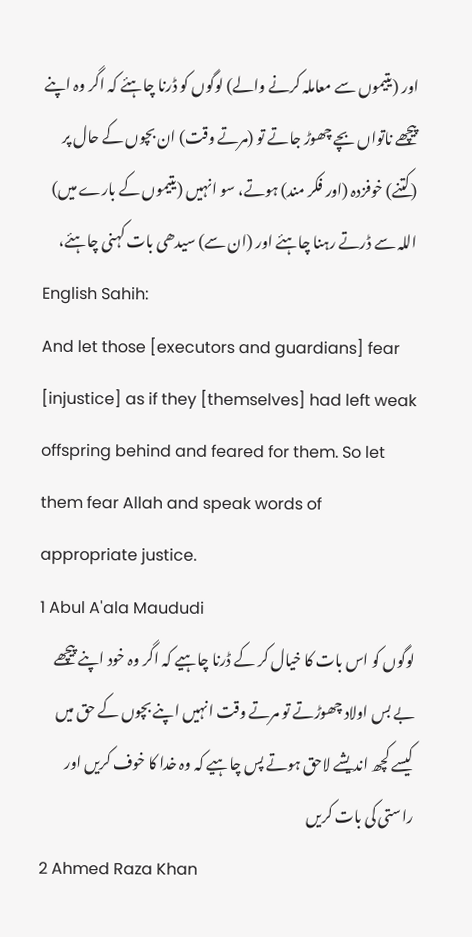اور (یتیموں سے معاملہ کرنے والے) لوگوں کو ڈرنا چاہئے کہ اگر وہ اپنے پیچھے ناتواں بچے چھوڑ جاتے تو (مرتے وقت) ان بچوں کے حال پر (کتنے) خوفزدہ (اور فکر مند) ہوتے، سو انہیں (یتیموں کے بارے میں) اللہ سے ڈرتے رہنا چاہئے اور (ان سے) سیدھی بات کہنی چاہئے،
English Sahih:
And let those [executors and guardians] fear [injustice] as if they [themselves] had left weak offspring behind and feared for them. So let them fear Allah and speak words of appropriate justice.
1 Abul A'ala Maududi
لوگوں کو اس بات کا خیال کر کے ڈرنا چاہیے کہ اگر وہ خود اپنے پیچھے بے بس اولاد چھوڑتے تو مرتے وقت انہیں اپنے بچوں کے حق میں کیسے کچھ اندیشے لاحق ہوتے پس چاہیے کہ وہ خدا کا خوف کریں اور راستی کی بات کریں
2 Ahmed Raza Khan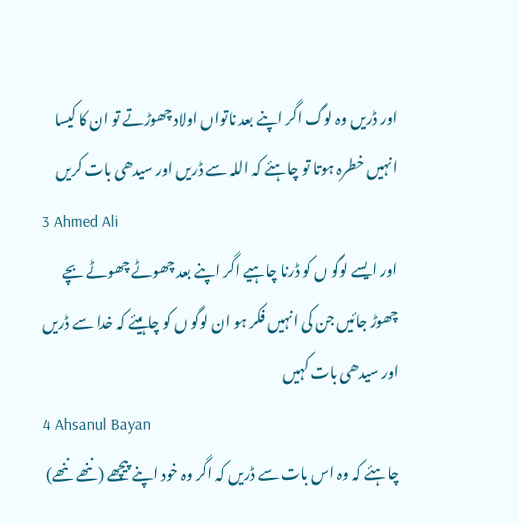اور ڈریں وہ لوگ اگر اپنے بعد ناتواں اولاد چھوڑتے تو ان کا کیسا انہیں خطرہ ہوتا تو چاہئے کہ اللہ سے ڈریں اور سیدھی بات کریں
3 Ahmed Ali
اور ایسے لوگو ں کو ڈرنا چاہيے اگر اپنے بعد چھوٹے چھوٹے بچے چھوڑ جائیں جن کی انہیں فکر ہو ان لوگو ں کو چاہیئے کہ خدا سے ڈریں اور سیدھی بات کہیں
4 Ahsanul Bayan
چاہئے کہ وہ اس بات سے ڈریں کہ اگر وہ خود اپنے پیچھے (ننھے ننھے)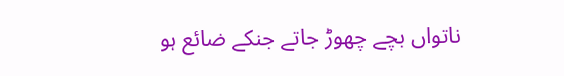ناتواں بچے چھوڑ جاتے جنکے ضائع ہو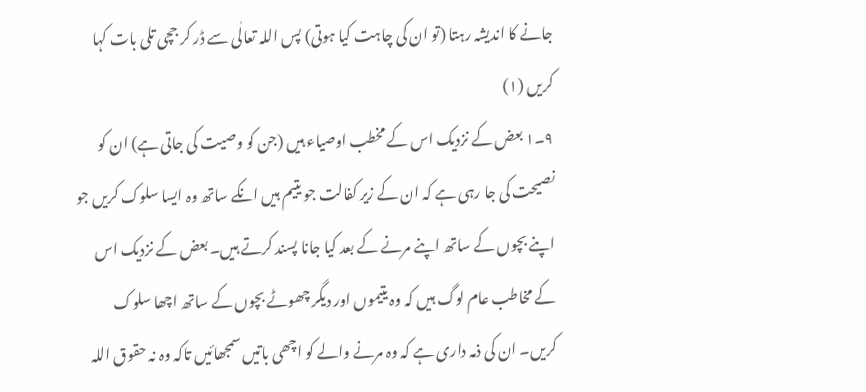جانے کا اندیشہ رہتا (تو ان کی چاہت کیا ہوتی) پس اللہ تعالٰی سے ڈر کر جچی تلی بات کہا کریں (١)
٩۔١ بعض کے نزدیک اس کے مخطب اوصیاء ہیں (جن کو وصیت کی جاتی ہے) ان کو نصیحت کی جا رہی ہے کہ ان کے زیر کفالت جو یتیم ہیں انکے ساتھ وہ ایسا سلوک کریں جو اپنے بچوں کے ساتھ اپنے مرنے کے بعد کیا جانا پسند کرتے ہیں۔ بعض کے نزدیک اس کے مخاطب عام لوگ ہیں کہ وہ یتیموں اور دیگر چھوٹے بچوں کے ساتھ اچھا سلوک کریں۔ ان کی ذمہ داری ہے کہ وہ مرنے والے کو اچھی باتیں سمجھائیں تاکہ وہ نہ حقوق اللہ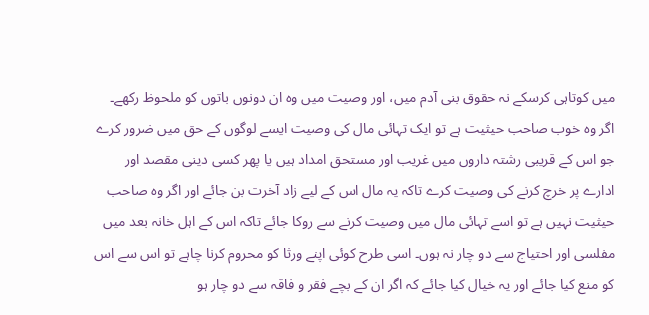میں کوتاہی کرسکے نہ حقوق بنی آدم میں، اور وصیت میں وہ ان دونوں باتوں کو ملحوظ رکھے۔ اگر وہ خوب صاحب حیثیت ہے تو ایک تہائی مال کی وصیت ایسے لوگوں کے حق میں ضرور کرے جو اس کے قریبی رشتہ داروں میں غریب اور مستحق امداد ہیں یا پھر کسی دینی مقصد اور ادارے پر خرچ کرنے کی وصیت کرے تاکہ یہ مال اس کے لیے زاد آخرت بن جائے اور اگر وہ صاحب حیثیت نہیں ہے تو اسے تہائی مال میں وصیت کرنے سے روکا جائے تاکہ اس کے اہل خانہ بعد میں مفلسی اور احتیاج سے دو چار نہ ہوں۔ اسی طرح کوئی اپنے ورثا کو محروم کرنا چاہے تو اس سے اس کو منع کیا جائے اور یہ خیال کیا جائے کہ اگر ان کے بچے فقر و فاقہ سے دو چار ہو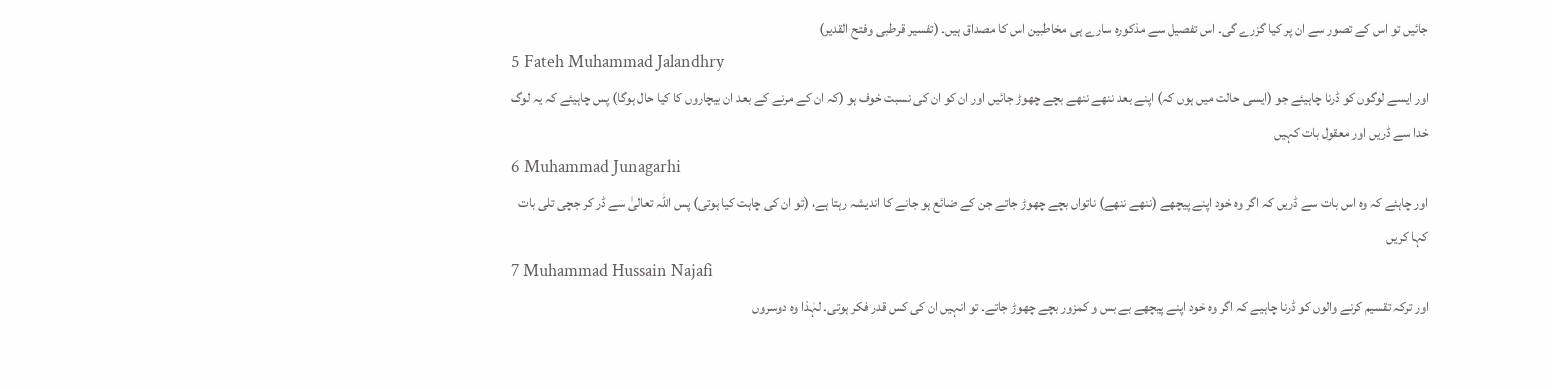جائیں تو اس کے تصور سے ان پر کیا گزرے گی۔ اس تفصیل سے مذکورہ سارے ہی مخاطبین اس کا مصداق ہیں۔ (تفسیر قرطبی وفتح القدیر)
5 Fateh Muhammad Jalandhry
اور ایسے لوگوں کو ڈرنا چاہیئے جو (ایسی حالت میں ہوں کہ) اپنے بعد ننھے ننھے بچے چھوڑ جائیں اور ان کو ان کی نسبت خوف ہو (کہ ان کے مرنے کے بعد ان بیچاروں کا کیا حال ہوگا) پس چاہیئے کہ یہ لوگ خدا سے ڈریں اور معقول بات کہیں
6 Muhammad Junagarhi
اور چاہئے کہ وه اس بات سے ڈریں کہ اگر وه خود اپنے پیچھے (ننھے ننھے) ناتواں بچے چھوڑ جاتے جن کے ضائع ہو جانے کا اندیشہ رہتا ہے، (تو ان کی چاہت کیا ہوتی) پس اللہ تعالیٰ سے ڈر کر جچی تلی بات کہا کریں
7 Muhammad Hussain Najafi
اور ترکہ تقسیم کرنے والوں کو ڈرنا چاہیے کہ اگر وہ خود اپنے پیچھے بے بس و کمزور بچے چھوڑ جاتے۔ تو انہیں ان کی کس قدر فکر ہوتی۔ لہٰذا وہ دوسروں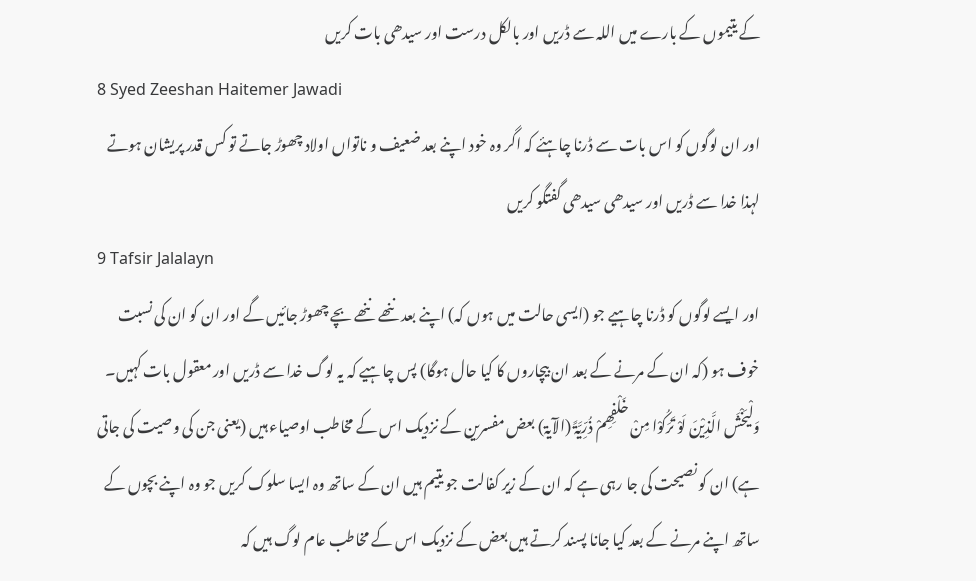کے یتیموں کے بارے میں اللہ سے ڈریں اور بالکل درست اور سیدھی بات کریں
8 Syed Zeeshan Haitemer Jawadi
اور ان لوگوں کو اس بات سے ڈرنا چاہئے کہ اگر وہ خود اپنے بعد ضعیف و ناتواں اولاد چھوڑ جاتے تو کس قدر پریشان ہوتے لہذا خدا سے ڈریں اور سیدھی سیدھی گفتگو کریں
9 Tafsir Jalalayn
اور ایسے لوگوں کو ڈرنا چاہیے جو (ایسی حالت میں ہوں کہ) اپنے بعد ننھے ننھے بچے چھوڑ جائیں گے اور ان کو ان کی نسبت خوف ہو (کہ ان کے مرنے کے بعد ان بیچاروں کا کیا حال ہوگا) پس چاہیے کہ یہ لوگ خدا سے ڈریں اور معقول بات کہیں۔ وَلْیَخْشَ الَّذِیْنَ لَوْ تَرَکُوْا مِنْ خَلْفِھِمْ ذُرِّیَّۃً (الآیۃ) بعض مفسرین کے نزدیک اس کے مخاطب اوصیاء ہیں (یعنی جن کی وصیت کی جاتی ہے) ان کو نصیحت کی جا رہی ہے کہ ان کے زیر کفالت جو یتیم ہیں ان کے ساتھ وہ ایسا سلوک کریں جو وہ اپنے بچوں کے ساتھ اپنے مرنے کے بعد کیا جانا پسند کرتے ہیں بعض کے نزدیک اس کے مخاطب عام لوگ ہیں کہ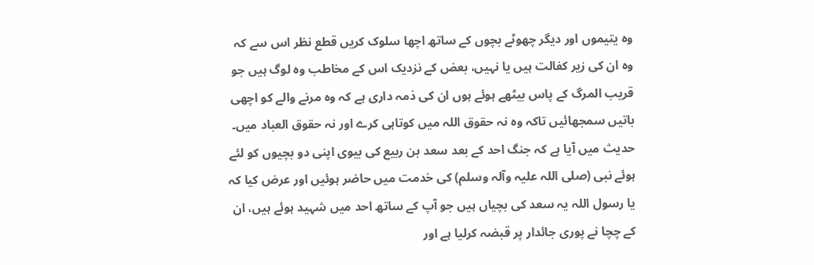وہ یتیموں اور دیگر چھوٹے بچوں کے ساتھ اچھا سلوک کریں قطع نظر اس سے کہ وہ ان کی زیر کفالت ہیں یا نہیں، بعض کے نزدیک اس کے مخاطب وہ لوگ ہیں جو قریب المرگ کے پاس بیٹھے ہوئے ہوں ان کی ذمہ داری ہے کہ وہ مرنے والے کو اچھی باتیں سمجھائیں تاکہ وہ نہ حقوق اللہ میں کوتاہی کرے اور نہ حقوق العباد میں۔ حدیث میں آیا ہے کہ جنگ احد کے بعد سعد بن ربیع کی بیوی اپنی دو بچیوں کو لئے ہوئے نبی (صلی اللہ علیہ وآلہ وسلم) کی خدمت میں حاضر ہوئیں اور عرض کیا کہ یا رسول اللہ یہ سعد کی بچیاں ہیں جو آپ کے ساتھ احد میں شہید ہوئے ہیں، ان کے چچا نے پوری جائدار پر قبضہ کرلیا ہے اور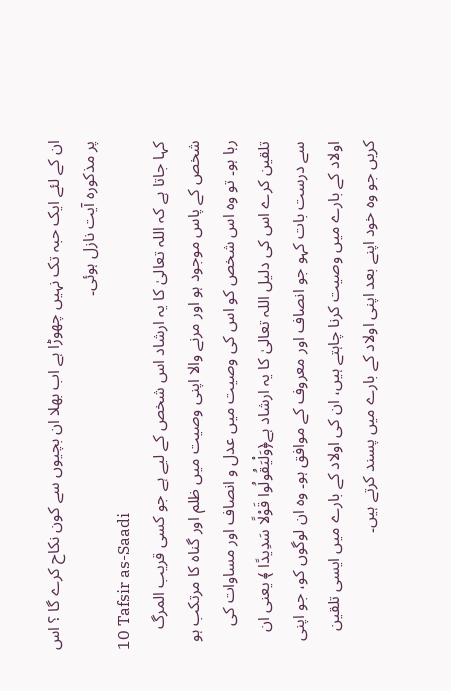ان کے لئے ایک حبہ تک نہیں چھوڑا ہے اب بھلا ان بچیوں سے کون نکاح کرے گا ؟ اس پر مذکورہ آیت نازل ہوئی۔
10 Tafsir as-Saadi
کہا جاتا ہے کہ اللہ تعالیٰ کا یہ ارشاد اس شخص کے لیے ہے جو کسی قریب المرگ شخص کے پاس موجود ہو اور مرنے والا اپنی وصیت میں ظلم اور گناہ کا مرتکب ہو رہا ہو۔ تو وہ اس شخص کو اس کی وصیت میں عدل و انصاف اور مساوات کی تلقین کرے اس کی دلیل اللہ تعالیٰ کا یہ ارشاد ہے﴿وَلْيَقُولُوا قَوْلًا سَدِيدًا ﴾ یعنی ان سے درست بات کہو جو انصاف اور معروف کے موافق ہو۔ وہ ان لوگوں کو، جو اپنی اولاد کے بارے میں وصیت کرنا چاہتے ہیں، ان کی اولاد کے بارے میں ایسی تلقین کریں جو وہ خود اپنے بعد اپنی اولاد کے بارے میں پسند کرتے ہیں۔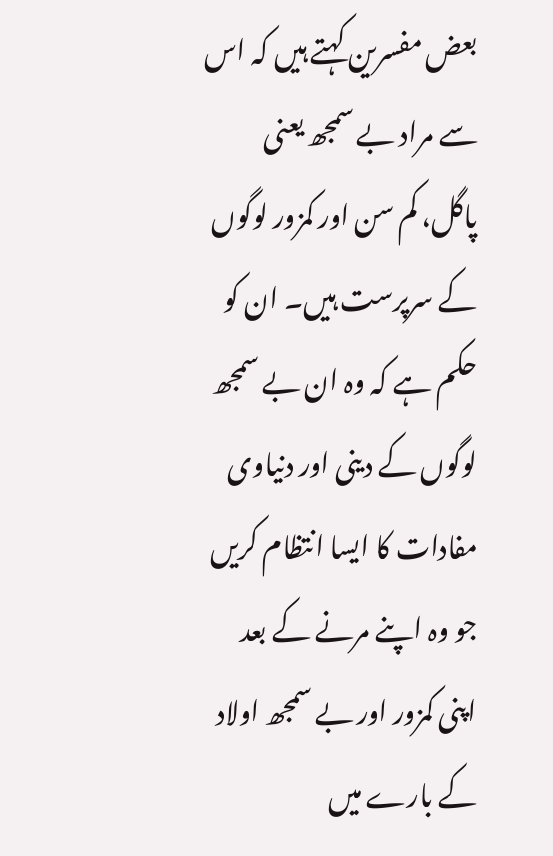بعض مفسرین کہتے ہیں کہ اس سے مراد بے سمجھ یعنی پاگل، کم سن اور کمزور لوگوں کے سرپرست ہیں۔ ان کو حکم ہے کہ وہ ان بے سمجھ لوگوں کے دینی اور دنیاوی مفادات کا ایسا انتظام کریں جو وہ اپنے مرنے کے بعد اپنی کمزور اور بے سمجھ اولاد کے بارے میں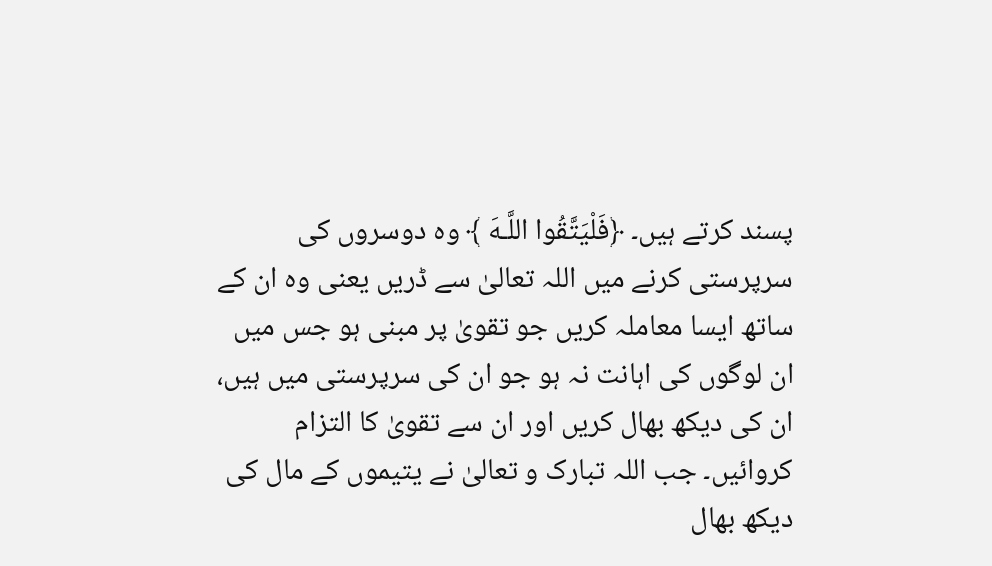پسند کرتے ہیں۔ ﴿فَلْيَتَّقُوا اللَّـهَ ﴾ وہ دوسروں کی سرپرستی کرنے میں اللہ تعالیٰ سے ڈریں یعنی وہ ان کے ساتھ ایسا معاملہ کریں جو تقویٰ پر مبنی ہو جس میں ان لوگوں کی اہانت نہ ہو جو ان کی سرپرستی میں ہیں، ان کی دیکھ بھال کریں اور ان سے تقویٰ کا التزام کروائیں۔ جب اللہ تبارک و تعالیٰ نے یتیموں کے مال کی دیکھ بھال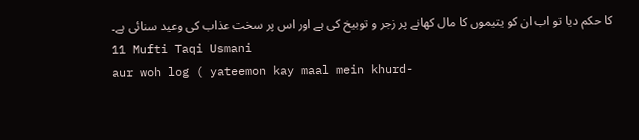کا حکم دیا تو اب ان کو یتیموں کا مال کھانے پر زجر و توبیخ کی ہے اور اس پر سخت عذاب کی وعید سنائی ہے۔
11 Mufti Taqi Usmani
aur woh log ( yateemon kay maal mein khurd-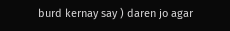burd kernay say ) daren jo agar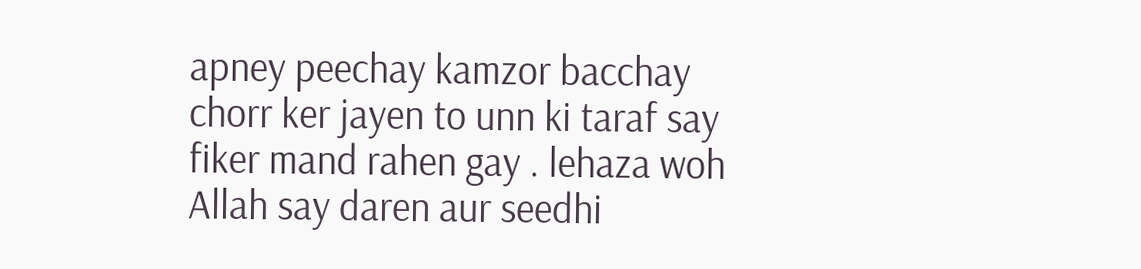apney peechay kamzor bacchay chorr ker jayen to unn ki taraf say fiker mand rahen gay . lehaza woh Allah say daren aur seedhi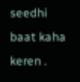seedhi baat kaha keren .